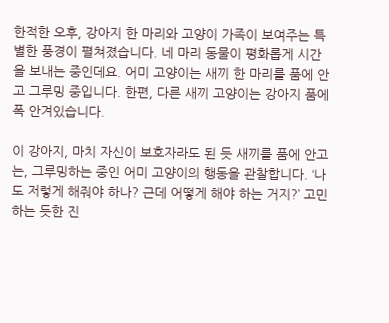한적한 오후, 강아지 한 마리와 고양이 가족이 보여주는 특별한 풍경이 펼쳐졌습니다. 네 마리 동물이 평화롭게 시간을 보내는 중인데요. 어미 고양이는 새끼 한 마리를 품에 안고 그루밍 중입니다. 한편, 다른 새끼 고양이는 강아지 품에 폭 안겨있습니다.

이 강아지, 마치 자신이 보호자라도 된 듯 새끼를 품에 안고는, 그루밍하는 중인 어미 고양이의 행동을 관찰합니다. ‘나도 저렇게 해줘야 하나? 근데 어떻게 해야 하는 거지?’ 고민하는 듯한 진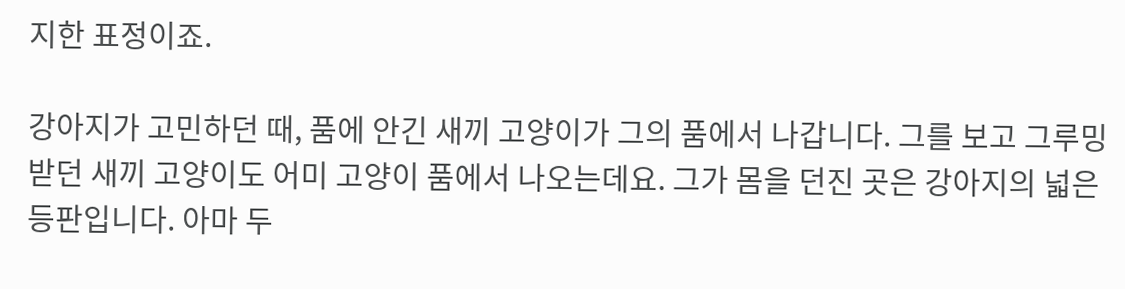지한 표정이죠.

강아지가 고민하던 때, 품에 안긴 새끼 고양이가 그의 품에서 나갑니다. 그를 보고 그루밍 받던 새끼 고양이도 어미 고양이 품에서 나오는데요. 그가 몸을 던진 곳은 강아지의 넓은 등판입니다. 아마 두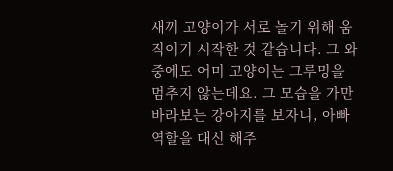새끼 고양이가 서로 놀기 위해 움직이기 시작한 것 같습니다. 그 와중에도 어미 고양이는 그루밍을 멈추지 않는데요. 그 모습을 가만 바라보는 강아지를 보자니, 아빠 역할을 대신 해주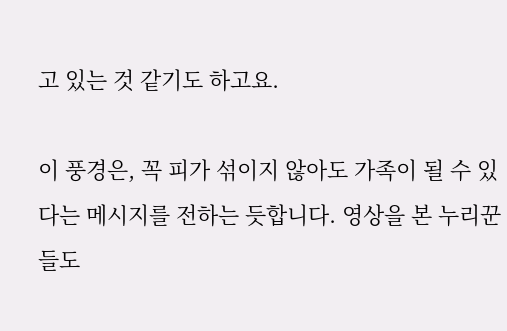고 있는 것 같기도 하고요.

이 풍경은, 꼭 피가 섞이지 않아도 가족이 될 수 있다는 메시지를 전하는 듯합니다. 영상을 본 누리꾼들도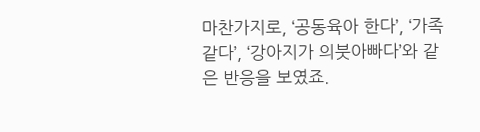마찬가지로, ‘공동육아 한다’, ‘가족 같다’, ‘강아지가 의붓아빠다’와 같은 반응을 보였죠.